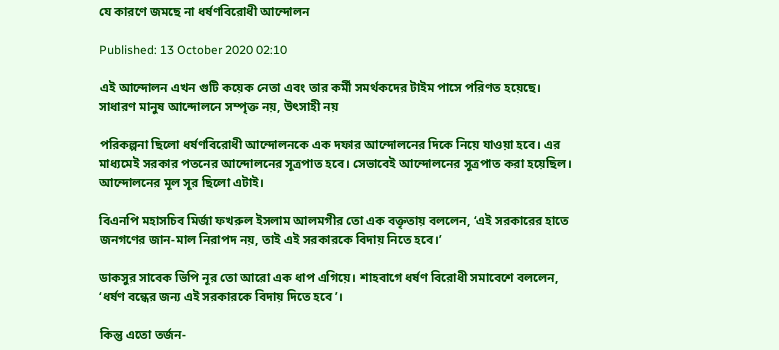যে কারণে জমছে না ধর্ষণবিরোধী আন্দোলন

Published: 13 October 2020 02:10

এই আন্দোলন এখন গুটি কয়েক নেতা এবং তার কর্মী সমর্থকদের টাইম পাসে পরিণত হয়েছে। সাধারণ মানুষ আন্দোলনে সম্পৃক্ত নয়, উৎসাহী নয়

পরিকল্পনা ছিলো ধর্ষণবিরোধী আন্দোলনকে এক দফার আন্দোলনের দিকে নিয়ে যাওয়া হবে। এর মাধ্যমেই সরকার পতনের আন্দোলনের সূত্রপাত হবে। সেভাবেই আন্দোলনের সূত্রপাত করা হয়েছিল। আন্দোলনের মূল সূর ছিলো এটাই।

বিএনপি মহাসচিব মির্জা ফখরুল ইসলাম আলমগীর তো এক বক্তৃতায় বললেন, ‘এই সরকারের হাতে জনগণের জান-মাল নিরাপদ নয়, তাই এই সরকারকে বিদায় নিতে হবে।’

ডাকসুর সাবেক ভিপি নূর তো আরো এক ধাপ এগিয়ে। শাহবাগে ধর্ষণ বিরোধী সমাবেশে বললেন, ‘ধর্ষণ বন্ধের জন্য এই সরকারকে বিদায় দিতে হবে’।

কিন্তু এতো তর্জন-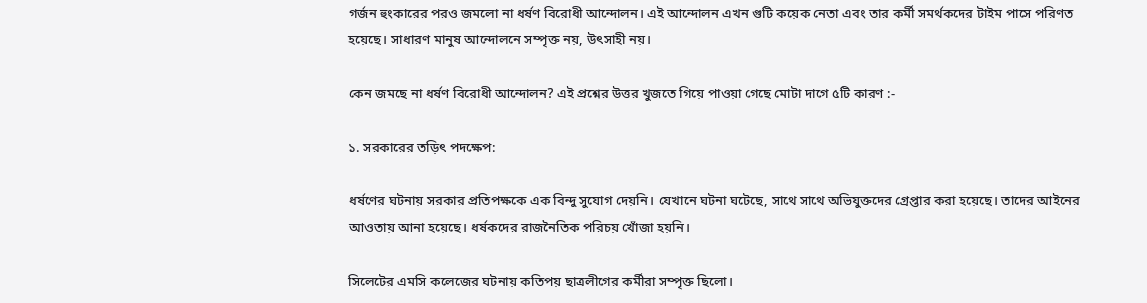গর্জন হুংকারের পরও জমলো না ধর্ষণ বিরোধী আন্দোলন। এই আন্দোলন এখন গুটি কয়েক নেতা এবং তার কর্মী সমর্থকদের টাইম পাসে পরিণত হয়েছে। সাধারণ মানুষ আন্দোলনে সম্পৃক্ত নয়, উৎসাহী নয়।

কেন জমছে না ধর্ষণ বিরোধী আন্দোলন? এই প্রশ্নের উত্তর খুজতে গিয়ে পাওয়া গেছে মোটা দাগে ৫টি কারণ :-

১. সরকারের তড়িৎ পদক্ষেপ:

ধর্ষণের ঘটনায় সরকার প্রতিপক্ষকে এক বিন্দু সুযোগ দেয়নি। যেখানে ঘটনা ঘটেছে, সাথে সাথে অভিযুক্তদের গ্রেপ্তার করা হয়েছে। তাদের আইনের আওতায় আনা হয়েছে। ধর্ষকদের রাজনৈতিক পরিচয় খোঁজা হয়নি।

সিলেটের এমসি কলেজের ঘটনায় কতিপয় ছাত্রলীগের কর্মীরা সম্পৃক্ত ছিলো।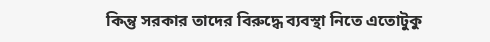কিন্তু সরকার তাদের বিরুদ্ধে ব্যবস্থা নিতে এতোটুকু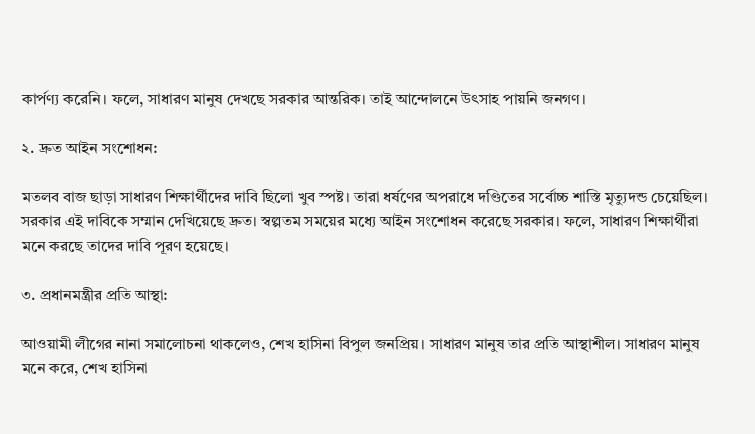কার্পণ্য করেনি। ফলে, সাধারণ মানুষ দেখছে সরকার আন্তরিক। তাই আন্দোলনে উৎসাহ পায়নি জনগণ।

২. দ্রুত আইন সংশোধন:

মতলব বাজ ছাড়া সাধারণ শিক্ষার্থীদের দাবি ছিলো খুব স্পষ্ট। তারা ধর্ষণের অপরাধে দণ্ডিতের সর্বোচ্চ শাস্তি মৃত্যুদন্ড চেয়েছিল। সরকার এই দাবিকে সম্মান দেখিয়েছে দ্রুত। স্বল্পতম সময়ের মধ্যে আইন সংশোধন করেছে সরকার। ফলে, সাধারণ শিক্ষার্থীরা মনে করছে তাদের দাবি পূরণ হয়েছে।

৩. প্রধানমন্ত্রীর প্রতি আস্থা:

আওয়ামী লীগের নানা সমালোচনা থাকলেও, শেখ হাসিনা বিপুল জনপ্রিয়। সাধারণ মানুষ তার প্রতি আস্থাশীল। সাধারণ মানুষ মনে করে, শেখ হাসিনা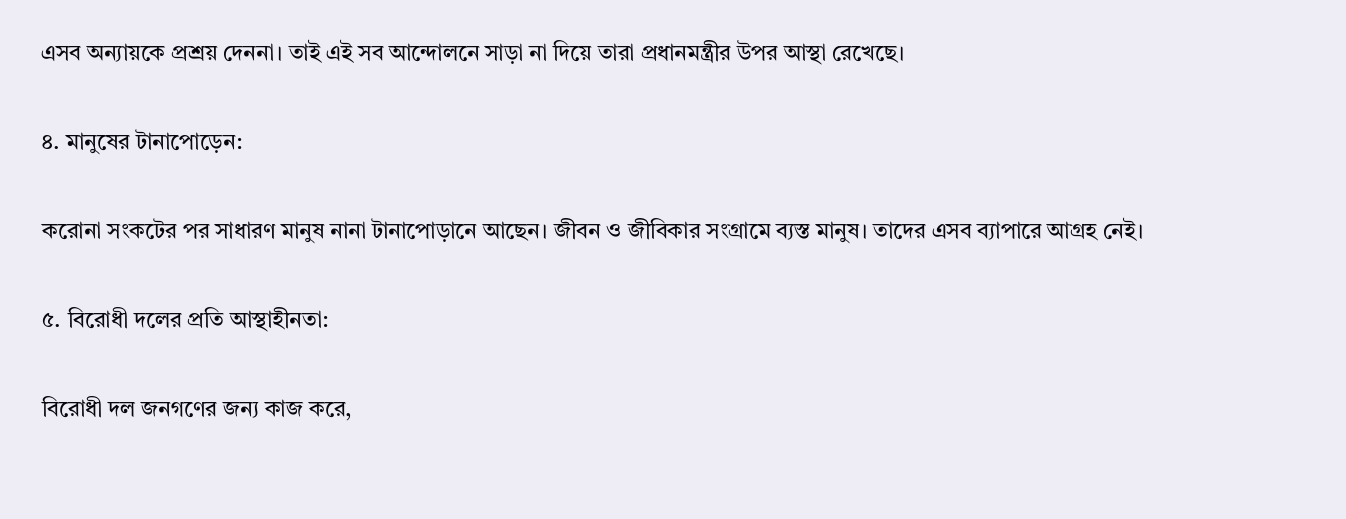এসব অন্যায়কে প্রশ্রয় দেননা। তাই এই সব আন্দোলনে সাড়া না দিয়ে তারা প্রধানমন্ত্রীর উপর আস্থা রেখেছে।

৪. মানুষের টানাপোড়েন:

করোনা সংকটের পর সাধারণ মানুষ নানা টানাপোড়ানে আছেন। জীবন ও জীবিকার সংগ্রামে ব্যস্ত মানুষ। তাদের এসব ব্যাপারে আগ্রহ নেই।

৫. বিরোধী দলের প্রতি আস্থাহীনতা:

বিরোধী দল জনগণের জন্য কাজ করে,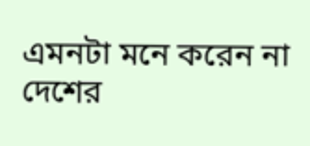এমনটা মনে করেন না দেশের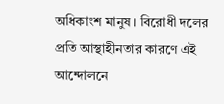অধিকাংশ মানুষ। বিরোধী দলের প্রতি আস্থাহীনতার কারণে এই আন্দোলনে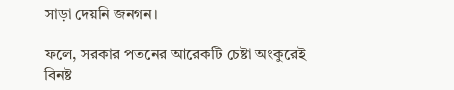সাড়া দেয়নি জনগন।

ফলে, সরকার পতনের আরেকটি চেষ্টা অংকুরেই বিনষ্ট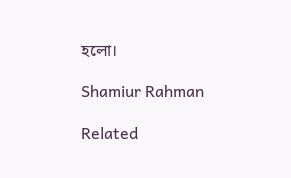হলো।

Shamiur Rahman

Related